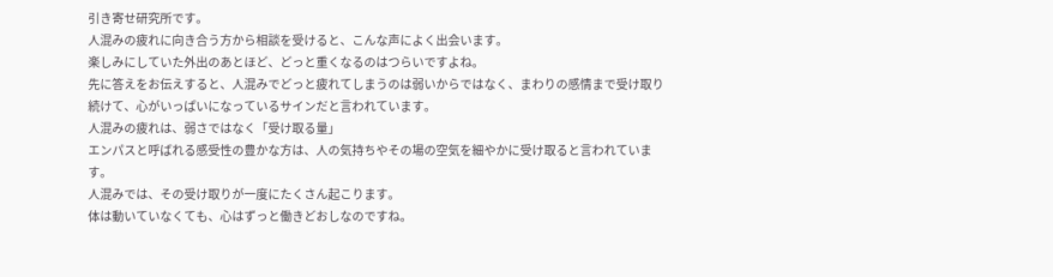引き寄せ研究所です。
人混みの疲れに向き合う方から相談を受けると、こんな声によく出会います。
楽しみにしていた外出のあとほど、どっと重くなるのはつらいですよね。
先に答えをお伝えすると、人混みでどっと疲れてしまうのは弱いからではなく、まわりの感情まで受け取り続けて、心がいっぱいになっているサインだと言われています。
人混みの疲れは、弱さではなく「受け取る量」
エンパスと呼ばれる感受性の豊かな方は、人の気持ちやその場の空気を細やかに受け取ると言われています。
人混みでは、その受け取りが一度にたくさん起こります。
体は動いていなくても、心はずっと働きどおしなのですね。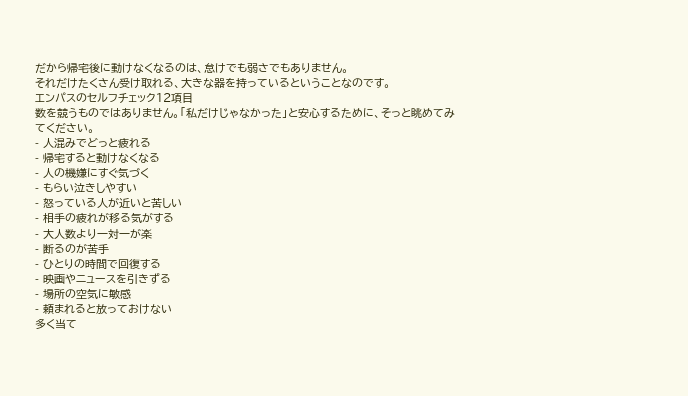だから帰宅後に動けなくなるのは、怠けでも弱さでもありません。
それだけたくさん受け取れる、大きな器を持っているということなのです。
エンパスのセルフチェック12項目
数を競うものではありません。「私だけじゃなかった」と安心するために、そっと眺めてみてください。
- 人混みでどっと疲れる
- 帰宅すると動けなくなる
- 人の機嫌にすぐ気づく
- もらい泣きしやすい
- 怒っている人が近いと苦しい
- 相手の疲れが移る気がする
- 大人数より一対一が楽
- 断るのが苦手
- ひとりの時間で回復する
- 映画やニュースを引きずる
- 場所の空気に敏感
- 頼まれると放っておけない
多く当て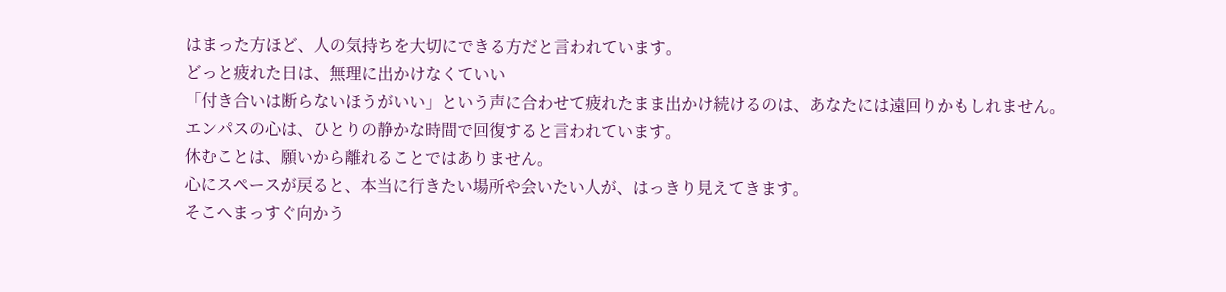はまった方ほど、人の気持ちを大切にできる方だと言われています。
どっと疲れた日は、無理に出かけなくていい
「付き合いは断らないほうがいい」という声に合わせて疲れたまま出かけ続けるのは、あなたには遠回りかもしれません。
エンパスの心は、ひとりの静かな時間で回復すると言われています。
休むことは、願いから離れることではありません。
心にスペースが戻ると、本当に行きたい場所や会いたい人が、はっきり見えてきます。
そこへまっすぐ向かう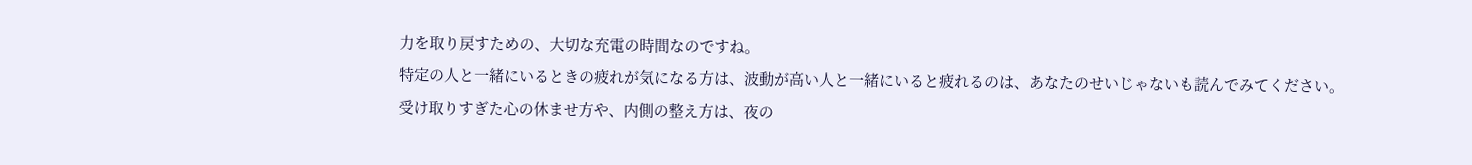力を取り戻すための、大切な充電の時間なのですね。
特定の人と一緒にいるときの疲れが気になる方は、波動が高い人と一緒にいると疲れるのは、あなたのせいじゃないも読んでみてください。
受け取りすぎた心の休ませ方や、内側の整え方は、夜の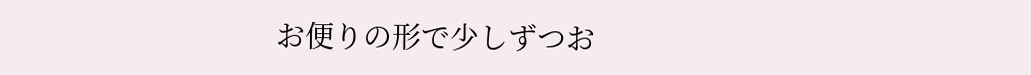お便りの形で少しずつお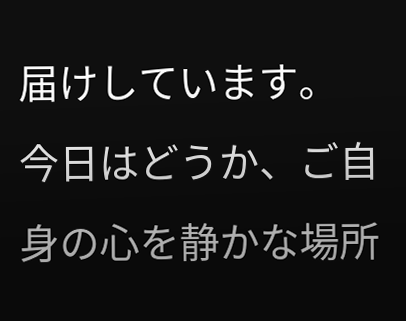届けしています。
今日はどうか、ご自身の心を静かな場所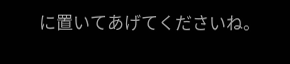に置いてあげてくださいね。